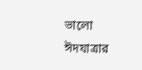ভালো ঈদযাত্রার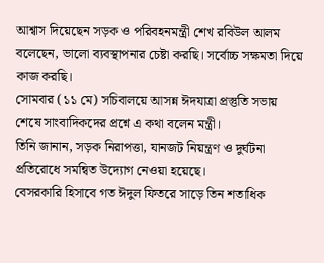আশ্বাস দিয়েছেন সড়ক ও পরিবহনমন্ত্রী শেখ রবিউল আলম বলেছেন, ভালো ব্যবস্থাপনার চেষ্টা করছি। সর্বোচ্চ সক্ষমতা দিয়ে কাজ করছি।
সোমবার (১১ মে) সচিবালয়ে আসন্ন ঈদযাত্রা প্রস্তুতি সভায় শেষে সাংবাদিকদের প্রশ্নে এ কথা বলেন মন্ত্রী।
তিনি জানান, সড়ক নিরাপত্তা, যানজট নিয়ন্ত্রণ ও দুর্ঘটনা প্রতিরোধে সমন্বিত উদ্যোগ নেওয়া হয়েছে।
বেসরকারি হিসাবে গত ঈদুল ফিতরে সাড়ে তিন শতাধিক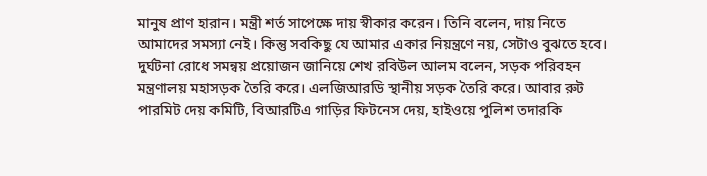মানুষ প্রাণ হারান। মন্ত্রী শর্ত সাপেক্ষে দায় স্বীকার করেন। তিনি বলেন, দায় নিতে আমাদের সমস্যা নেই। কিন্তু সবকিছু যে আমার একার নিয়ন্ত্রণে নয়, সেটাও বুঝতে হবে।
দুর্ঘটনা রোধে সমন্বয় প্রয়োজন জানিয়ে শেখ রবিউল আলম বলেন, সড়ক পরিবহন মন্ত্রণালয় মহাসড়ক তৈরি করে। এলজিআরডি স্থানীয় সড়ক তৈরি করে। আবার রুট পারমিট দেয় কমিটি, বিআরটিএ গাড়ির ফিটনেস দেয়, হাইওয়ে পুলিশ তদারকি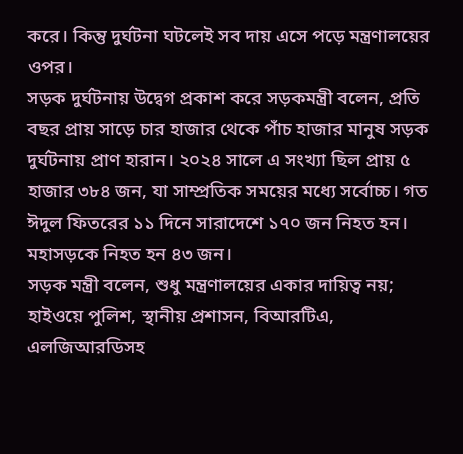করে। কিন্তু দুর্ঘটনা ঘটলেই সব দায় এসে পড়ে মন্ত্রণালয়ের ওপর।
সড়ক দুর্ঘটনায় উদ্বেগ প্রকাশ করে সড়কমন্ত্রী বলেন, প্রতি বছর প্রায় সাড়ে চার হাজার থেকে পাঁচ হাজার মানুষ সড়ক দুর্ঘটনায় প্রাণ হারান। ২০২৪ সালে এ সংখ্যা ছিল প্রায় ৫ হাজার ৩৮৪ জন, যা সাম্প্রতিক সময়ের মধ্যে সর্বোচ্চ। গত ঈদুল ফিতরের ১১ দিনে সারাদেশে ১৭০ জন নিহত হন। মহাসড়কে নিহত হন ৪৩ জন।
সড়ক মন্ত্রী বলেন, শুধু মন্ত্রণালয়ের একার দায়িত্ব নয়; হাইওয়ে পুলিশ, স্থানীয় প্রশাসন, বিআরটিএ, এলজিআরডিসহ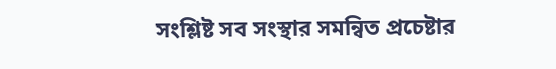সংশ্লিষ্ট সব সংস্থার সমন্বিত প্রচেষ্টার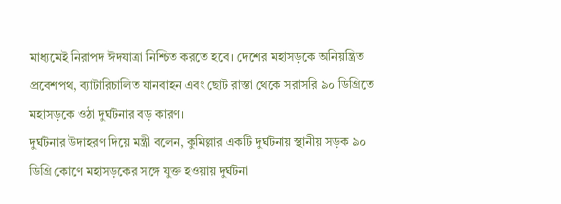মাধ্যমেই নিরাপদ ঈদযাত্রা নিশ্চিত করতে হবে। দেশের মহাসড়কে অনিয়ন্ত্রিত প্রবেশপথ, ব্যাটারিচালিত যানবাহন এবং ছোট রাস্তা থেকে সরাসরি ৯০ ডিগ্রিতে মহাসড়কে ওঠা দুর্ঘটনার বড় কারণ।
দুর্ঘটনার উদাহরণ দিয়ে মন্ত্রী বলেন, কুমিল্লার একটি দুর্ঘটনায় স্থানীয় সড়ক ৯০ ডিগ্রি কোণে মহাসড়কের সঙ্গে যুক্ত হওয়ায় দুর্ঘটনা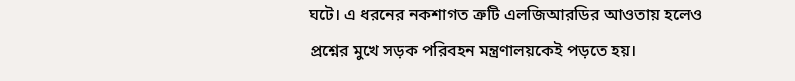ঘটে। এ ধরনের নকশাগত ত্রুটি এলজিআরডির আওতায় হলেও প্রশ্নের মুখে সড়ক পরিবহন মন্ত্রণালয়কেই পড়তে হয়।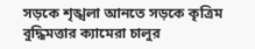সড়কে শৃঙ্খলা আনতে সড়কে কৃত্রিম বুদ্ধিমত্তার ক্যামেরা চালুর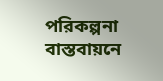পরিকল্পনা বাস্তবায়নে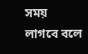সময় লাগবে বলে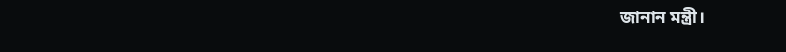জানান মন্ত্রী।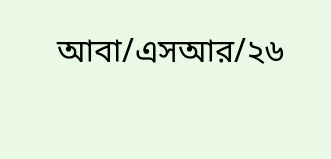আবা/এসআর/২৬